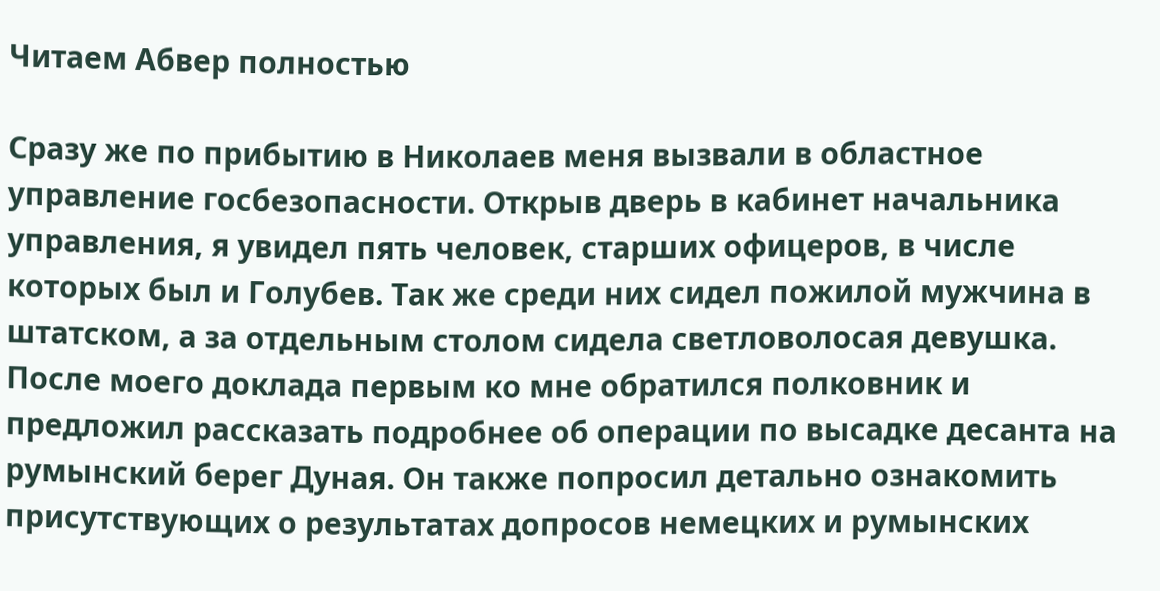Читаем Абвер полностью

Сразу же по прибытию в Николаев меня вызвали в областное управление госбезопасности. Открыв дверь в кабинет начальника управления, я увидел пять человек, старших офицеров, в числе которых был и Голубев. Так же среди них сидел пожилой мужчина в штатском, а за отдельным столом сидела светловолосая девушка. После моего доклада первым ко мне обратился полковник и предложил рассказать подробнее об операции по высадке десанта на румынский берег Дуная. Он также попросил детально ознакомить присутствующих о результатах допросов немецких и румынских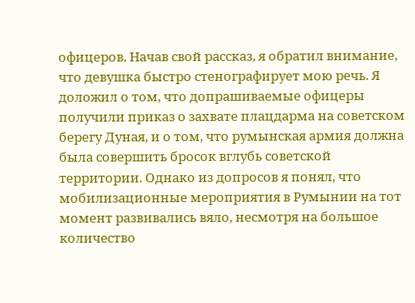офицеров. Начав свой рассказ, я обратил внимание, что девушка быстро стенографирует мою речь. Я доложил о том, что допрашиваемые офицеры получили приказ о захвате плацдарма на советском берегу Дуная, и о том, что румынская армия должна была совершить бросок вглубь советской территории. Однако из допросов я понял, что мобилизационные мероприятия в Румынии на тот момент развивались вяло, несмотря на большое количество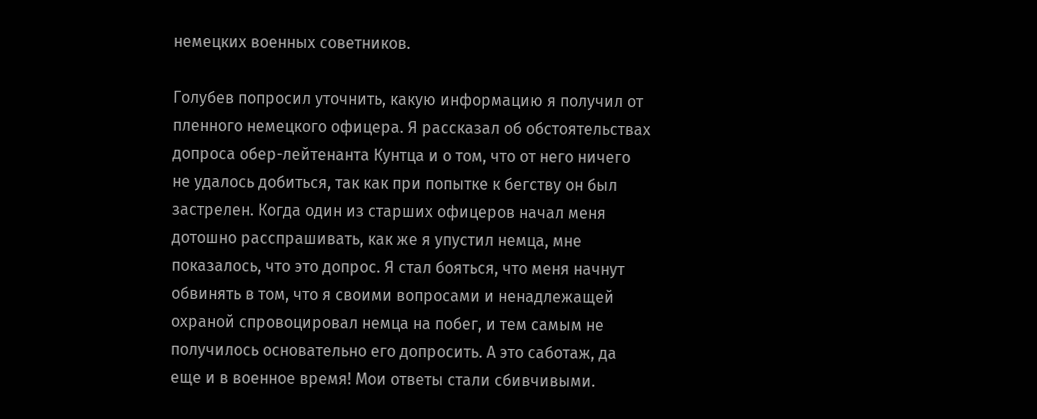немецких военных советников.

Голубев попросил уточнить, какую информацию я получил от пленного немецкого офицера. Я рассказал об обстоятельствах допроса обер-лейтенанта Кунтца и о том, что от него ничего не удалось добиться, так как при попытке к бегству он был застрелен. Когда один из старших офицеров начал меня дотошно расспрашивать, как же я упустил немца, мне показалось, что это допрос. Я стал бояться, что меня начнут обвинять в том, что я своими вопросами и ненадлежащей охраной спровоцировал немца на побег, и тем самым не получилось основательно его допросить. А это саботаж, да еще и в военное время! Мои ответы стали сбивчивыми.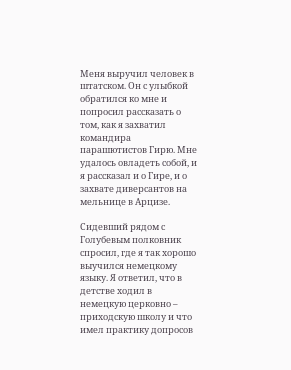Меня выручил человек в штатском. Он с улыбкой обратился ко мне и попросил рассказать о том, как я захватил командира парашютистов Гирю. Мне удалось овладеть собой, и я рассказал и о Гире, и о захвате диверсантов на мельнице в Арцизе.

Сидевший рядом с Голубевым полковник спросил, где я так хорошо выучился немецкому языку. Я ответил, что в детстве ходил в немецкую церковно – приходскую школу и что имел практику допросов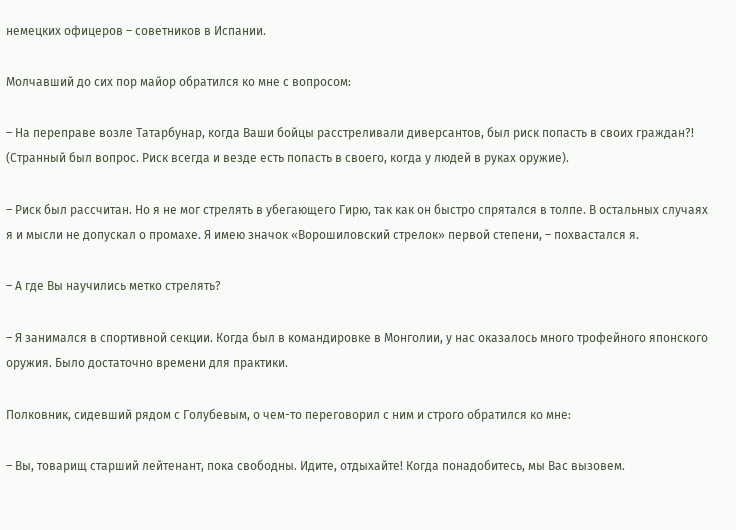немецких офицеров – советников в Испании.

Молчавший до сих пор майор обратился ко мне с вопросом:

– На переправе возле Татарбунар, когда Ваши бойцы расстреливали диверсантов, был риск попасть в своих граждан?! (Странный был вопрос. Риск всегда и везде есть попасть в своего, когда у людей в руках оружие).

– Риск был рассчитан. Но я не мог стрелять в убегающего Гирю, так как он быстро спрятался в толпе. В остальных случаях я и мысли не допускал о промахе. Я имею значок «Ворошиловский стрелок» первой степени, – похвастался я.

– А где Вы научились метко стрелять?

– Я занимался в спортивной секции. Когда был в командировке в Монголии, у нас оказалось много трофейного японского оружия. Было достаточно времени для практики.

Полковник, сидевший рядом с Голубевым, о чем-то переговорил с ним и строго обратился ко мне:

– Вы, товарищ старший лейтенант, пока свободны. Идите, отдыхайте! Когда понадобитесь, мы Вас вызовем.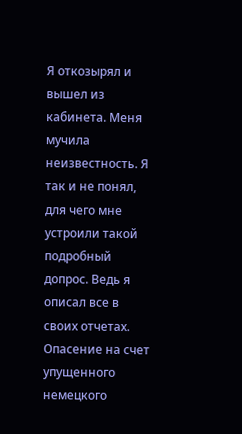Я откозырял и вышел из кабинета. Меня мучила неизвестность. Я так и не понял, для чего мне устроили такой подробный допрос. Ведь я описал все в своих отчетах. Опасение на счет упущенного немецкого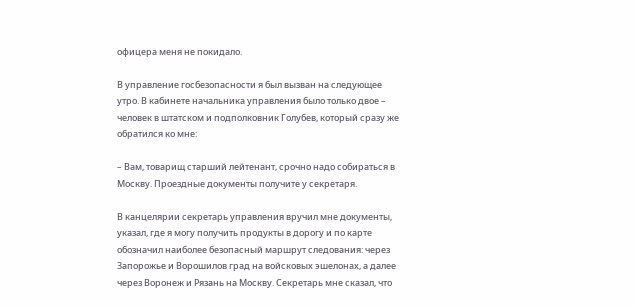офицера меня не покидало.

В управление госбезопасности я был вызван на следующее утро. В кабинете начальника управления было только двое – человек в штатском и подполковник Голубев, который сразу же обратился ко мне:

– Вам, товарищ старший лейтенант, срочно надо собираться в Москву. Проездные документы получите у секретаря.

В канцелярии секретарь управления вручил мне документы, указал, где я могу получить продукты в дорогу и по карте обозначил наиболее безопасный маршрут следования: через Запорожье и Ворошилов град на войсковых эшелонах, а далее через Воронеж и Рязань на Москву. Секретарь мне сказал, что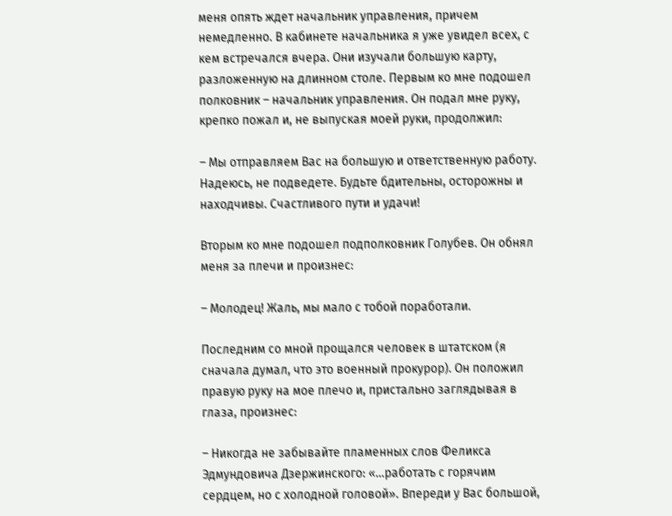меня опять ждет начальник управления, причем немедленно. В кабинете начальника я уже увидел всех, с кем встречался вчера. Они изучали большую карту, разложенную на длинном столе. Первым ко мне подошел полковник – начальник управления. Он подал мне руку, крепко пожал и, не выпуская моей руки, продолжил:

– Мы отправляем Вас на большую и ответственную работу. Надеюсь, не подведете. Будьте бдительны, осторожны и находчивы. Счастливого пути и удачи!

Вторым ко мне подошел подполковник Голубев. Он обнял меня за плечи и произнес:

– Молодец! Жаль, мы мало с тобой поработали.

Последним со мной прощался человек в штатском (я сначала думал, что это военный прокурор). Он положил правую руку на мое плечо и, пристально заглядывая в глаза, произнес:

– Никогда не забывайте пламенных слов Феликса Эдмундовича Дзержинского: «…работать с горячим сердцем, но с холодной головой». Впереди у Вас большой,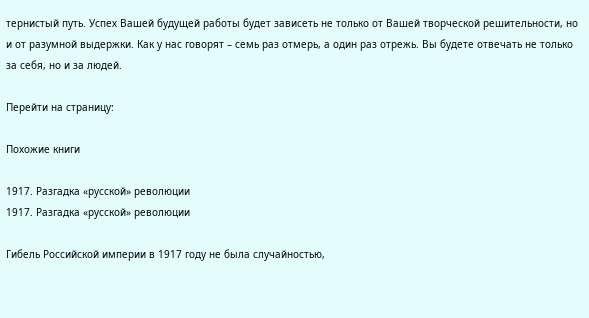тернистый путь. Успех Вашей будущей работы будет зависеть не только от Вашей творческой решительности, но и от разумной выдержки. Как у нас говорят – семь раз отмерь, а один раз отрежь. Вы будете отвечать не только за себя, но и за людей.

Перейти на страницу:

Похожие книги

1917. Разгадка «русской» революции
1917. Разгадка «русской» революции

Гибель Российской империи в 1917 году не была случайностью,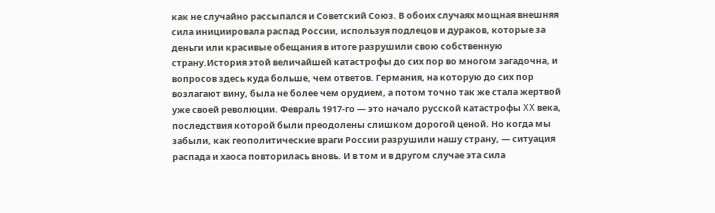как не случайно рассыпался и Советский Союз. В обоих случаях мощная внешняя сила инициировала распад России, используя подлецов и дураков, которые за деньги или красивые обещания в итоге разрушили свою собственную страну.История этой величайшей катастрофы до сих пор во многом загадочна, и вопросов здесь куда больше, чем ответов. Германия, на которую до сих пор возлагают вину, была не более чем орудием, а потом точно так же стала жертвой уже своей революции. Февраль 1917-го — это начало русской катастрофы XX века, последствия которой были преодолены слишком дорогой ценой. Но когда мы забыли, как геополитические враги России разрушили нашу страну, — ситуация распада и хаоса повторилась вновь. И в том и в другом случае эта сила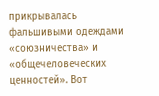прикрывалась фальшивыми одеждами «союзничества» и «общечеловеческих ценностей». Вот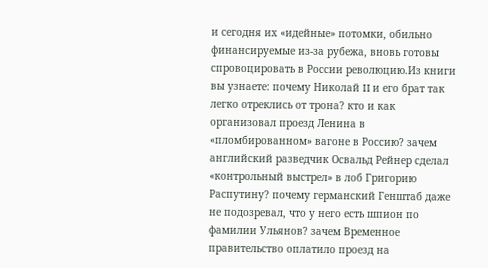и сегодня их «идейные» потомки, обильно финансируемые из-за рубежа, вновь готовы спровоцировать в России революцию.Из книги вы узнаете: почему Николай II и его брат так легко отреклись от трона? кто и как организовал проезд Ленина в «пломбированном» вагоне в Россию? зачем английский разведчик Освальд Рейнер сделал «контрольный выстрел» в лоб Григорию Распутину? почему германский Генштаб даже не подозревал, что у него есть шпион по фамилии Ульянов? зачем Временное правительство оплатило проезд на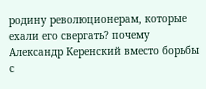родину революционерам, которые ехали его свергать? почему Александр Керенский вместо борьбы с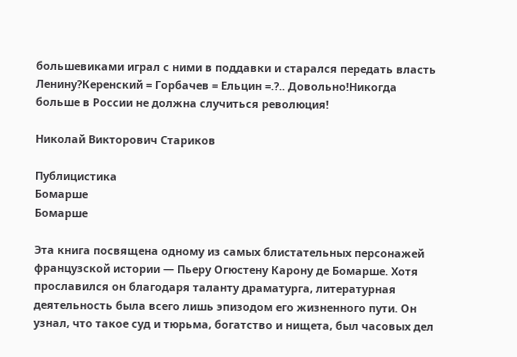большевиками играл с ними в поддавки и старался передать власть Ленину?Керенский = Горбачев = Ельцин =.?.. Довольно!Никогда больше в России не должна случиться революция!

Николай Викторович Стариков

Публицистика
Бомарше
Бомарше

Эта книга посвящена одному из самых блистательных персонажей французской истории — Пьеру Огюстену Карону де Бомарше. Хотя прославился он благодаря таланту драматурга, литературная деятельность была всего лишь эпизодом его жизненного пути. Он узнал, что такое суд и тюрьма, богатство и нищета, был часовых дел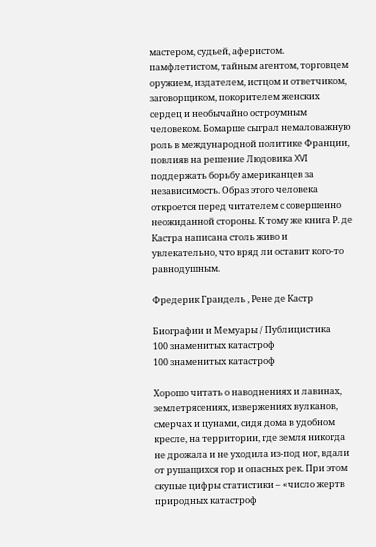мастером, судьей, аферистом. памфлетистом, тайным агентом, торговцем оружием, издателем, истцом и ответчиком, заговорщиком, покорителем женских сердец и необычайно остроумным человеком. Бомарше сыграл немаловажную роль в международной политике Франции, повлияв на решение Людовика XVI поддержать борьбу американцев за независимость. Образ этого человека откроется перед читателем с совершенно неожиданной стороны. К тому же книга Р. де Кастра написана столь живо и увлекательно, что вряд ли оставит кого-то равнодушным.

Фредерик Грандель , Рене де Кастр

Биографии и Мемуары / Публицистика
100 знаменитых катастроф
100 знаменитых катастроф

Хорошо читать о наводнениях и лавинах, землетрясениях, извержениях вулканов, смерчах и цунами, сидя дома в удобном кресле, на территории, где земля никогда не дрожала и не уходила из-под ног, вдали от рушащихся гор и опасных рек. При этом скупые цифры статистики – «число жертв природных катастроф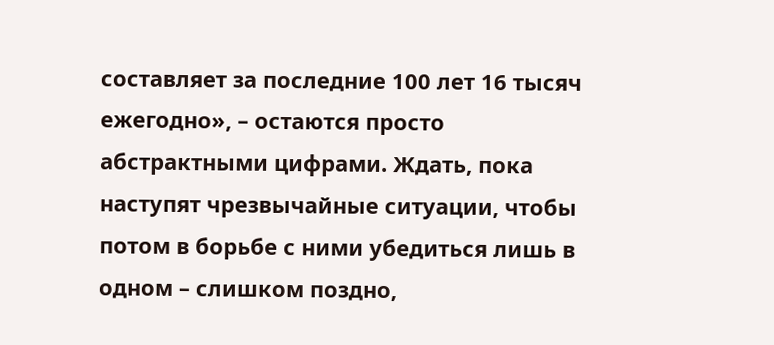составляет за последние 100 лет 16 тысяч ежегодно», – остаются просто абстрактными цифрами. Ждать, пока наступят чрезвычайные ситуации, чтобы потом в борьбе с ними убедиться лишь в одном – слишком поздно,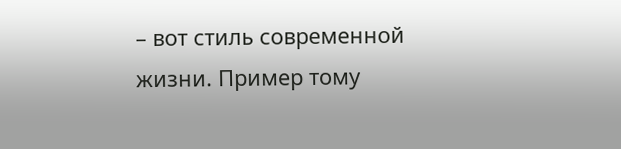– вот стиль современной жизни. Пример тому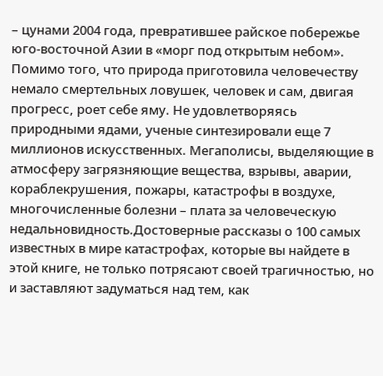– цунами 2004 года, превратившее райское побережье юго-восточной Азии в «морг под открытым небом». Помимо того, что природа приготовила человечеству немало смертельных ловушек, человек и сам, двигая прогресс, роет себе яму. Не удовлетворяясь природными ядами, ученые синтезировали еще 7 миллионов искусственных. Мегаполисы, выделяющие в атмосферу загрязняющие вещества, взрывы, аварии, кораблекрушения, пожары, катастрофы в воздухе, многочисленные болезни – плата за человеческую недальновидность.Достоверные рассказы о 100 самых известных в мире катастрофах, которые вы найдете в этой книге, не только потрясают своей трагичностью, но и заставляют задуматься над тем, как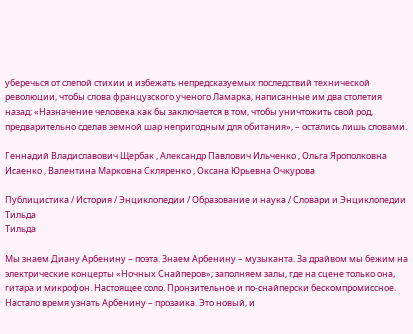уберечься от слепой стихии и избежать непредсказуемых последствий технической революции, чтобы слова французского ученого Ламарка, написанные им два столетия назад: «Назначение человека как бы заключается в том, чтобы уничтожить свой род, предварительно сделав земной шар непригодным для обитания», – остались лишь словами.

Геннадий Владиславович Щербак , Александр Павлович Ильченко , Ольга Ярополковна Исаенко , Валентина Марковна Скляренко , Оксана Юрьевна Очкурова

Публицистика / История / Энциклопедии / Образование и наука / Словари и Энциклопедии
Тильда
Тильда

Мы знаем Диану Арбенину – поэта. Знаем Арбенину – музыканта. За драйвом мы бежим на электрические концерты «Ночных Снайперов»; заполняем залы, где на сцене только она, гитара и микрофон. Настоящее соло. Пронзительное и по-снайперски бескомпромиссное. Настало время узнать Арбенину – прозаика. Это новый, и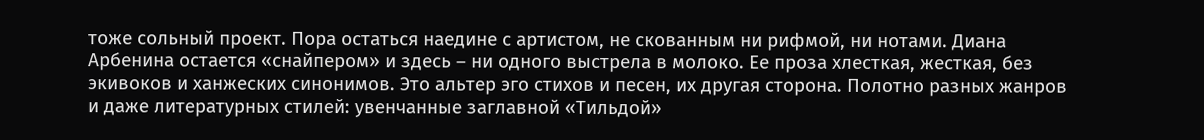тоже сольный проект. Пора остаться наедине с артистом, не скованным ни рифмой, ни нотами. Диана Арбенина остается «снайпером» и здесь – ни одного выстрела в молоко. Ее проза хлесткая, жесткая, без экивоков и ханжеских синонимов. Это альтер эго стихов и песен, их другая сторона. Полотно разных жанров и даже литературных стилей: увенчанные заглавной «Тильдой»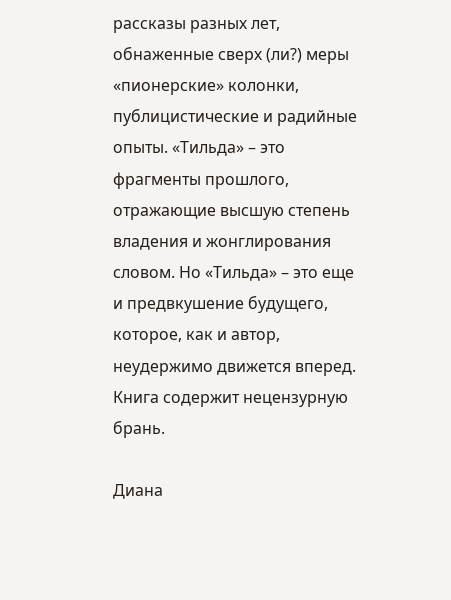рассказы разных лет, обнаженные сверх (ли?) меры «пионерские» колонки, публицистические и радийные опыты. «Тильда» – это фрагменты прошлого, отражающие высшую степень владения и жонглирования словом. Но «Тильда» – это еще и предвкушение будущего, которое, как и автор, неудержимо движется вперед. Книга содержит нецензурную брань.

Диана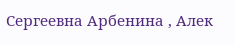Сергеевна Арбенина , Алек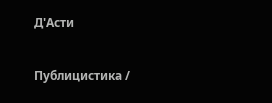Д'Асти

Публицистика /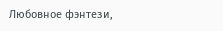Любовное фэнтези,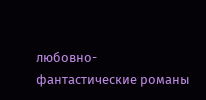любовно-фантастические романы